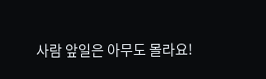사람 앞일은 아무도 몰라요!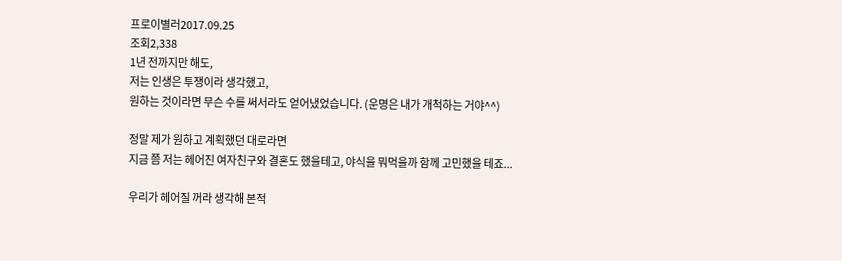프로이별러2017.09.25
조회2,338
1년 전까지만 해도,
저는 인생은 투쟁이라 생각했고,
원하는 것이라면 무슨 수를 써서라도 얻어냈었습니다. (운명은 내가 개척하는 거야^^)

정말 제가 원하고 계획했던 대로라면
지금 쯤 저는 헤어진 여자친구와 결혼도 했을테고, 야식을 뭐먹을까 함께 고민했을 테죠...

우리가 헤어질 꺼라 생각해 본적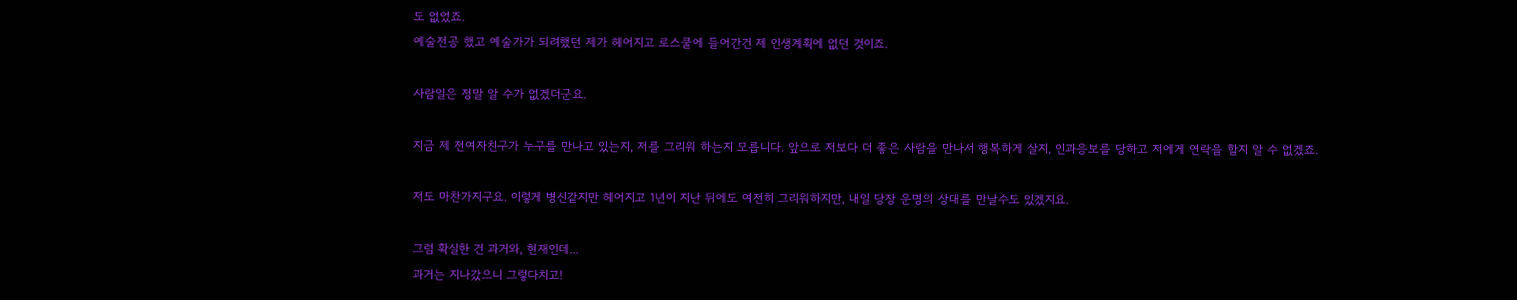도 없었죠.
예술전공 했고 예술가가 되려했던 제가 헤어지고 로스쿨에 들어간건 제 인생계획에 없던 것이죠.

사람일은 정말 알 수가 없겠더군요.

지금 제 전여자친구가 누구를 만나고 있는지, 저를 그리워 하는지 모릅니다. 앞으로 저보다 더 좋은 사람을 만나서 행복하게 살지, 인과응보를 당하고 저에게 연락을 할지 알 수 없겠죠.

저도 마찬가지구요. 이렇게 병신같지만 헤어지고 1년이 지난 뒤에도 여전히 그리워하지만, 내일 당장 운명의 상대를 만날수도 있겠지요.

그럼 확실한 건 과거와, 현재인데...
과거는 지나갔으니 그렇다치고!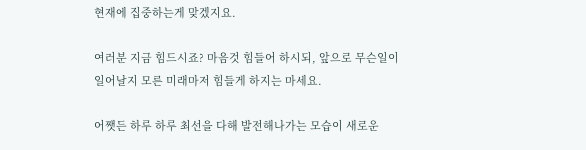현재에 집중하는게 맞겠지요.

여러분 지금 힘드시죠? 마음것 힘들어 하시되, 앞으로 무슨일이 일어날지 모른 미래마저 힘들게 하지는 마세요.

어쨋든 하루 하루 최선을 다해 발전해나가는 모습이 새로운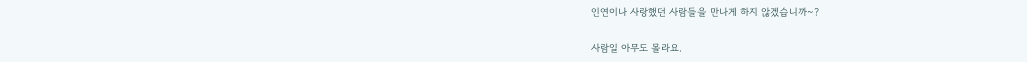인연이나 사랑했던 사람들을 만나게 하지 않겠습니까~?

사람일 아무도 몰라요.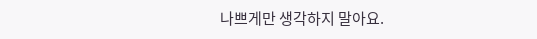나쁘게만 생각하지 말아요.